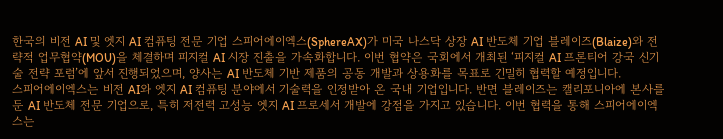한국의 비전 AI 및 엣지 AI 컴퓨팅 전문 기업 스피어에이엑스(SphereAX)가 미국 나스닥 상장 AI 반도체 기업 블레이즈(Blaize)와 전략적 업무협약(MOU)을 체결하며 피지컬 AI 시장 진출을 가속화합니다. 이번 협약은 국회에서 개최된 ‘피지컬 AI 프론티어 강국 신기술 전략 포럼’에 앞서 진행되었으며, 양사는 AI 반도체 기반 제품의 공동 개발과 상용화를 목표로 긴밀히 협력할 예정입니다.
스피어에이엑스는 비전 AI와 엣지 AI 컴퓨팅 분야에서 기술력을 인정받아 온 국내 기업입니다. 반면 블레이즈는 캘리포니아에 본사를 둔 AI 반도체 전문 기업으로, 특히 저전력 고성능 엣지 AI 프로세서 개발에 강점을 가지고 있습니다. 이번 협력을 통해 스피어에이엑스는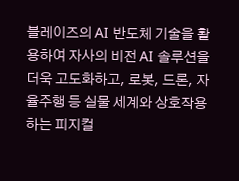블레이즈의 AI 반도체 기술을 활용하여 자사의 비전 AI 솔루션을 더욱 고도화하고, 로봇, 드론, 자율주행 등 실물 세계와 상호작용하는 피지컬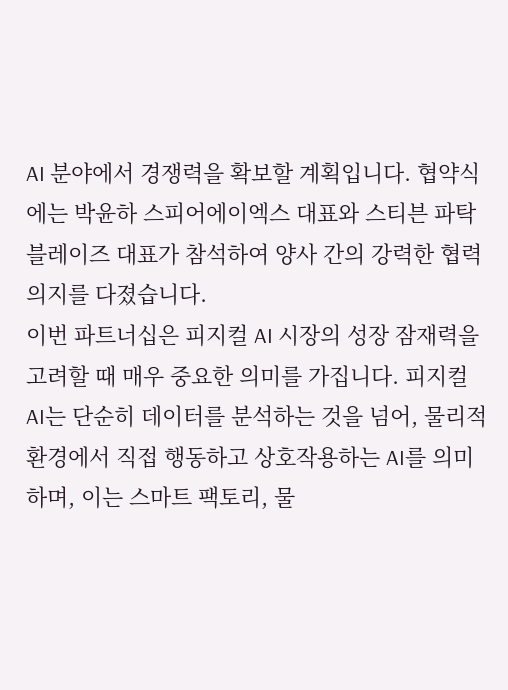AI 분야에서 경쟁력을 확보할 계획입니다. 협약식에는 박윤하 스피어에이엑스 대표와 스티븐 파탁 블레이즈 대표가 참석하여 양사 간의 강력한 협력 의지를 다졌습니다.
이번 파트너십은 피지컬 AI 시장의 성장 잠재력을 고려할 때 매우 중요한 의미를 가집니다. 피지컬 AI는 단순히 데이터를 분석하는 것을 넘어, 물리적 환경에서 직접 행동하고 상호작용하는 AI를 의미하며, 이는 스마트 팩토리, 물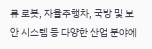류 로봇, 자율주행차, 국방 및 보안 시스템 등 다양한 산업 분야에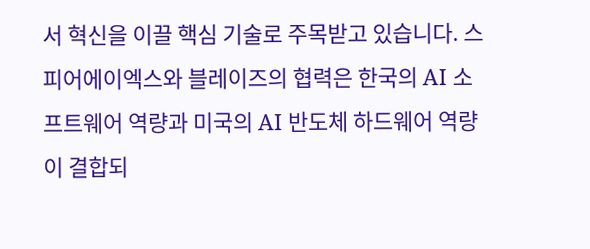서 혁신을 이끌 핵심 기술로 주목받고 있습니다. 스피어에이엑스와 블레이즈의 협력은 한국의 AI 소프트웨어 역량과 미국의 AI 반도체 하드웨어 역량이 결합되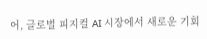어, 글로벌 피지컬 AI 시장에서 새로운 기회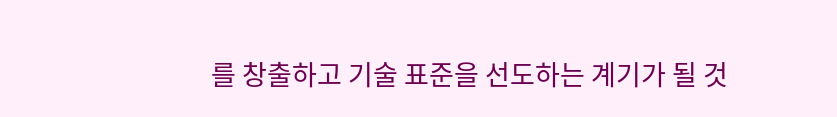를 창출하고 기술 표준을 선도하는 계기가 될 것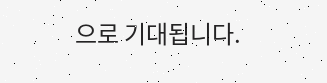으로 기대됩니다.